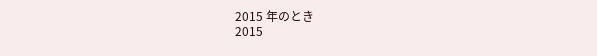2015 年のとき
2015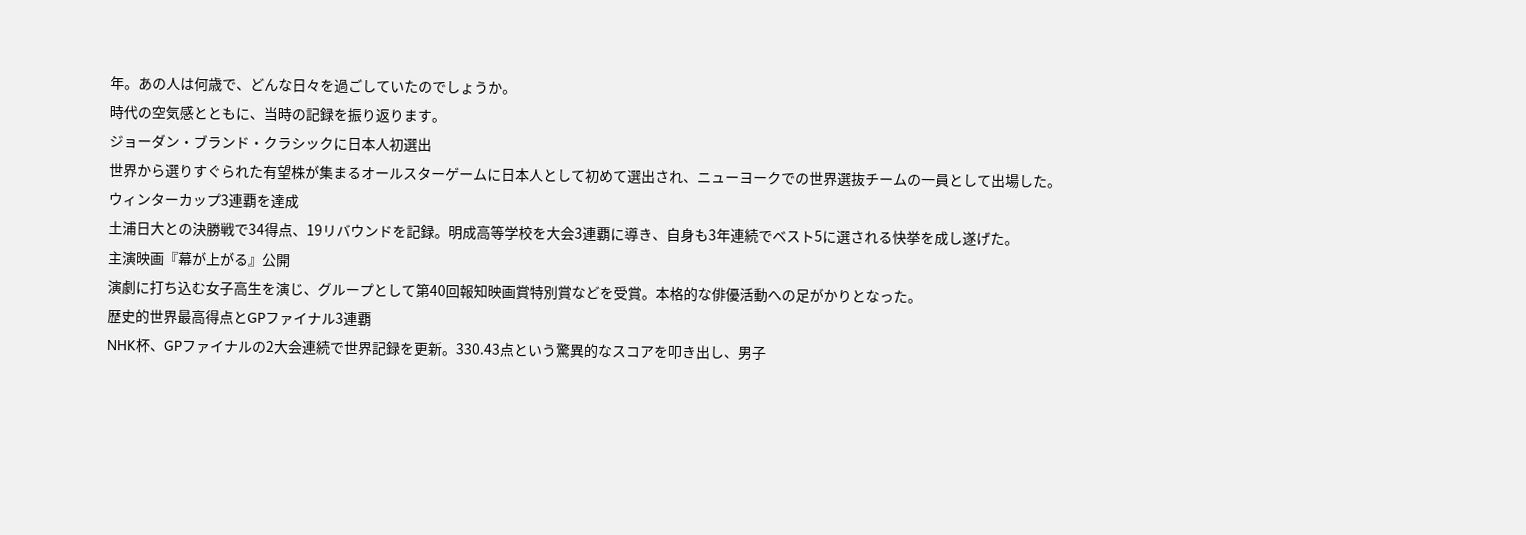年。あの人は何歳で、どんな日々を過ごしていたのでしょうか。
時代の空気感とともに、当時の記録を振り返ります。
ジョーダン・ブランド・クラシックに日本人初選出
世界から選りすぐられた有望株が集まるオールスターゲームに日本人として初めて選出され、ニューヨークでの世界選抜チームの一員として出場した。
ウィンターカップ3連覇を達成
土浦日大との決勝戦で34得点、19リバウンドを記録。明成高等学校を大会3連覇に導き、自身も3年連続でベスト5に選される快挙を成し遂げた。
主演映画『幕が上がる』公開
演劇に打ち込む女子高生を演じ、グループとして第40回報知映画賞特別賞などを受賞。本格的な俳優活動への足がかりとなった。
歴史的世界最高得点とGPファイナル3連覇
NHK杯、GPファイナルの2大会連続で世界記録を更新。330.43点という驚異的なスコアを叩き出し、男子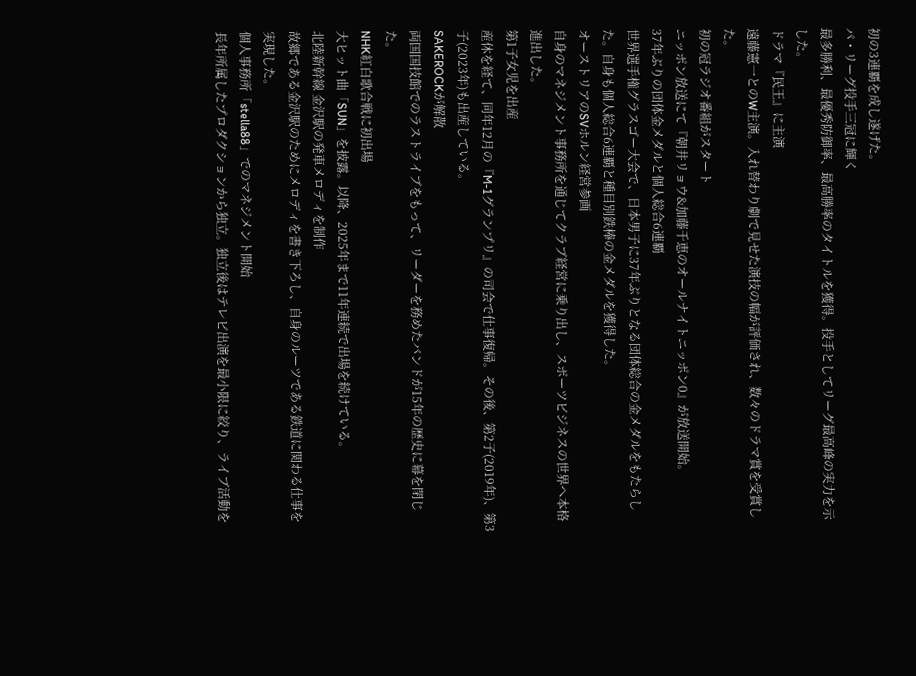初の3連覇を成し遂げた。
パ・リーグ投手三冠に輝く
最多勝利、最優秀防御率、最高勝率のタイトルを獲得。投手としてリーグ最高峰の実力を示した。
ドラマ『民王』に主演
遠藤憲一とのW主演。入れ替わり劇で見せた演技の幅が評価され、数々のドラマ賞を受賞した。
初の冠ラジオ番組がスタート
ニッポン放送にて『朝井リョウ&加藤千恵のオールナイトニッポン0』が放送開始。
37年ぶりの団体金メダルと個人総合6連覇
世界選手権グラスゴー大会で、日本男子に37年ぶりとなる団体総合の金メダルをもたらした。自身も個人総合6連覇と種目別鉄棒の金メダルを獲得した。
オーストリアのSVホルン経営参画
自身のマネジメント事務所を通じてクラブ経営に乗り出し、スポーツビジネスの世界へ本格進出した。
第1子女児を出産
産休を経て、同年12月の『M-1グランプリ』の司会で仕事復帰。その後、第2子(2019年)、第3子(2023年)も出産している。
SAKEROCKが解散
両国国技館でのラストライブをもって、リーダーを務めたバンドが15年の歴史に幕を閉じた。
NHK紅白歌合戦に初出場
大ヒット曲「SUN」を披露。以降、2025年まで11年連続で出場を続けている。
北陸新幹線 金沢駅の発車メロディを制作
故郷である金沢駅のためにメロディを書き下ろし、自身のルーツである鉄道に関わる仕事を実現した。
個人事務所「stella88」でのマネジメント開始
長年所属したプロダクションから独立。独立後はテレビ出演を最小限に絞り、ライブ活動を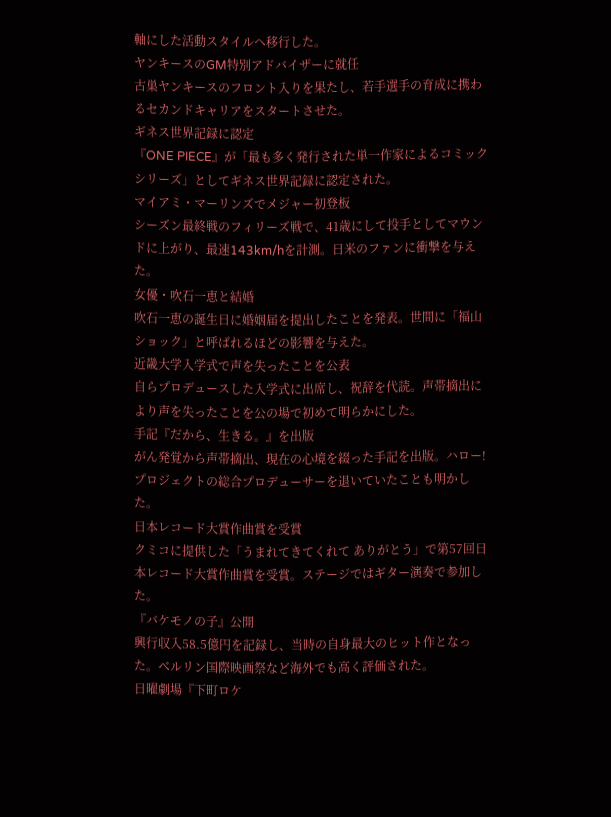軸にした活動スタイルへ移行した。
ヤンキースのGM特別アドバイザーに就任
古巣ヤンキースのフロント入りを果たし、若手選手の育成に携わるセカンドキャリアをスタートさせた。
ギネス世界記録に認定
『ONE PIECE』が「最も多く発行された単一作家によるコミックシリーズ」としてギネス世界記録に認定された。
マイアミ・マーリンズでメジャー初登板
シーズン最終戦のフィリーズ戦で、41歳にして投手としてマウンドに上がり、最速143km/hを計測。日米のファンに衝撃を与えた。
女優・吹石一恵と結婚
吹石一恵の誕生日に婚姻届を提出したことを発表。世間に「福山ショック」と呼ばれるほどの影響を与えた。
近畿大学入学式で声を失ったことを公表
自らプロデュースした入学式に出席し、祝辞を代読。声帯摘出により声を失ったことを公の場で初めて明らかにした。
手記『だから、生きる。』を出版
がん発覚から声帯摘出、現在の心境を綴った手記を出版。ハロー!プロジェクトの総合プロデューサーを退いていたことも明かした。
日本レコード大賞作曲賞を受賞
クミコに提供した「うまれてきてくれて ありがとう」で第57回日本レコード大賞作曲賞を受賞。ステージではギター演奏で参加した。
『バケモノの子』公開
興行収入58.5億円を記録し、当時の自身最大のヒット作となった。ベルリン国際映画祭など海外でも高く評価された。
日曜劇場『下町ロケ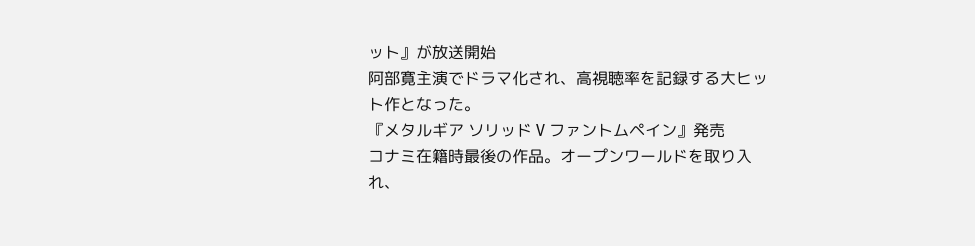ット』が放送開始
阿部寛主演でドラマ化され、高視聴率を記録する大ヒット作となった。
『メタルギア ソリッド V ファントムペイン』発売
コナミ在籍時最後の作品。オープンワールドを取り入れ、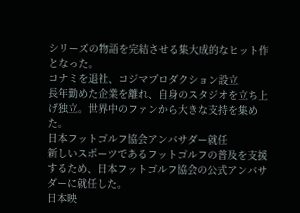シリーズの物語を完結させる集大成的なヒット作となった。
コナミを退社、コジマプロダクション設立
長年勤めた企業を離れ、自身のスタジオを立ち上げ独立。世界中のファンから大きな支持を集めた。
日本フットゴルフ協会アンバサダー就任
新しいスポーツであるフットゴルフの普及を支援するため、日本フットゴルフ協会の公式アンバサダーに就任した。
日本映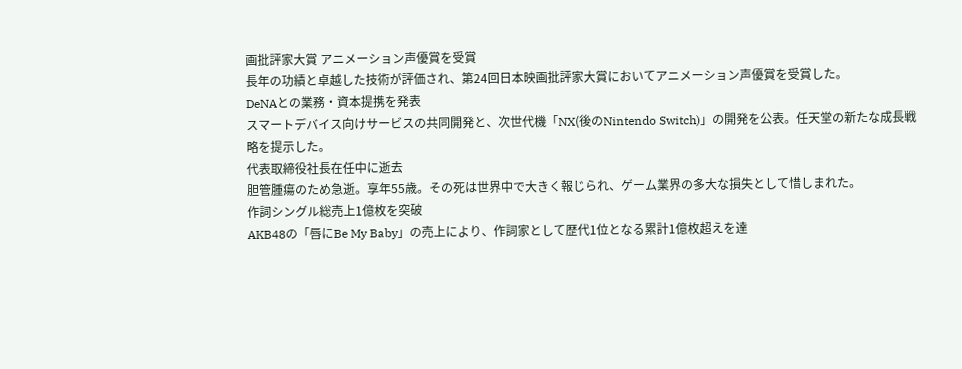画批評家大賞 アニメーション声優賞を受賞
長年の功績と卓越した技術が評価され、第24回日本映画批評家大賞においてアニメーション声優賞を受賞した。
DeNAとの業務・資本提携を発表
スマートデバイス向けサービスの共同開発と、次世代機「NX(後のNintendo Switch)」の開発を公表。任天堂の新たな成長戦略を提示した。
代表取締役社長在任中に逝去
胆管腫瘍のため急逝。享年55歳。その死は世界中で大きく報じられ、ゲーム業界の多大な損失として惜しまれた。
作詞シングル総売上1億枚を突破
AKB48の「唇にBe My Baby」の売上により、作詞家として歴代1位となる累計1億枚超えを達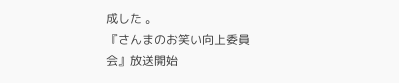成した 。
『さんまのお笑い向上委員会』放送開始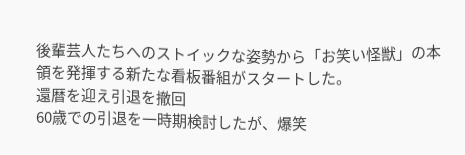後輩芸人たちへのストイックな姿勢から「お笑い怪獣」の本領を発揮する新たな看板番組がスタートした。
還暦を迎え引退を撤回
60歳での引退を一時期検討したが、爆笑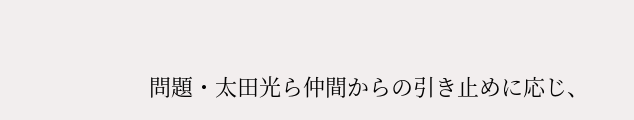問題・太田光ら仲間からの引き止めに応じ、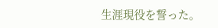生涯現役を誓った。